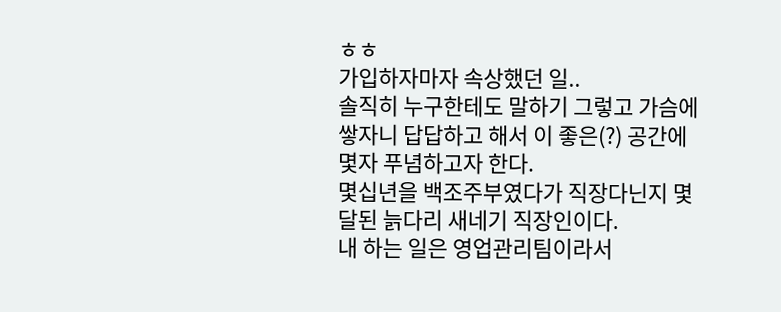ㅎㅎ
가입하자마자 속상했던 일..
솔직히 누구한테도 말하기 그렇고 가슴에 쌓자니 답답하고 해서 이 좋은(?) 공간에
몇자 푸념하고자 한다.
몇십년을 백조주부였다가 직장다닌지 몇달된 늙다리 새네기 직장인이다.
내 하는 일은 영업관리팀이라서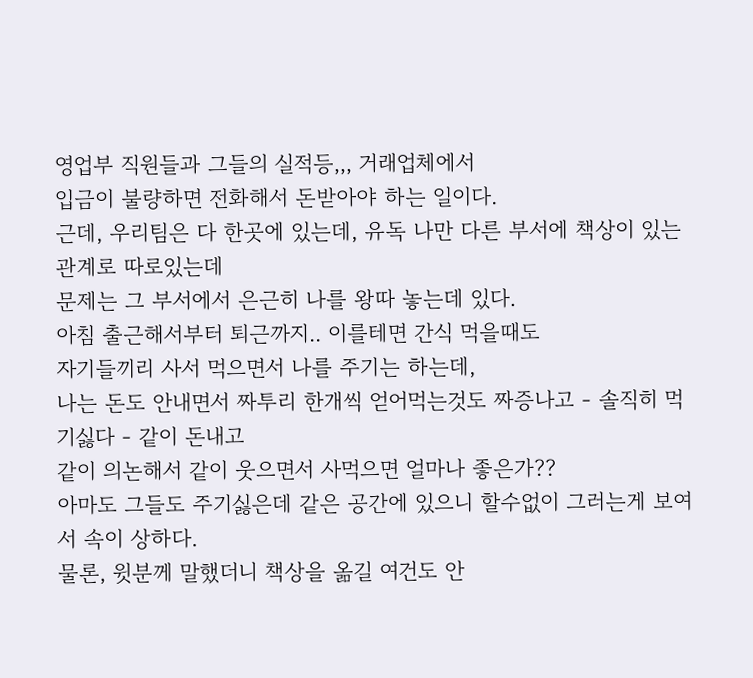영업부 직원들과 그들의 실적등,,, 거래업체에서
입금이 불량하면 전화해서 돈받아야 하는 일이다.
근데, 우리팀은 다 한곳에 있는데, 유독 나만 다른 부서에 책상이 있는 관계로 따로있는데
문제는 그 부서에서 은근히 나를 왕따 놓는데 있다.
아침 출근해서부터 퇴근까지.. 이를테면 간식 먹을때도
자기들끼리 사서 먹으면서 나를 주기는 하는데,
나는 돈도 안내면서 짜투리 한개씩 얻어먹는것도 짜증나고 - 솔직히 먹기싫다 - 같이 돈내고
같이 의논해서 같이 웃으면서 사먹으면 얼마나 좋은가??
아마도 그들도 주기싫은데 같은 공간에 있으니 할수없이 그러는게 보여서 속이 상하다.
물론, 윗분께 말했더니 책상을 옮길 여건도 안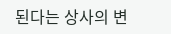된다는 상사의 변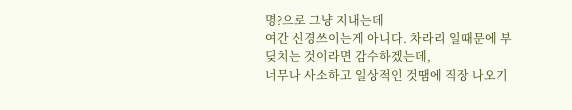명?으로 그냥 지내는데
여간 신경쓰이는게 아니다. 차라리 일때문에 부딪치는 것이라면 감수하겠는데,
너무나 사소하고 일상적인 것땜에 직장 나오기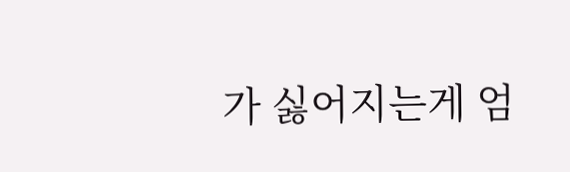가 싫어지는게 엄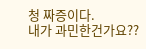청 짜증이다.
내가 과민한건가요??